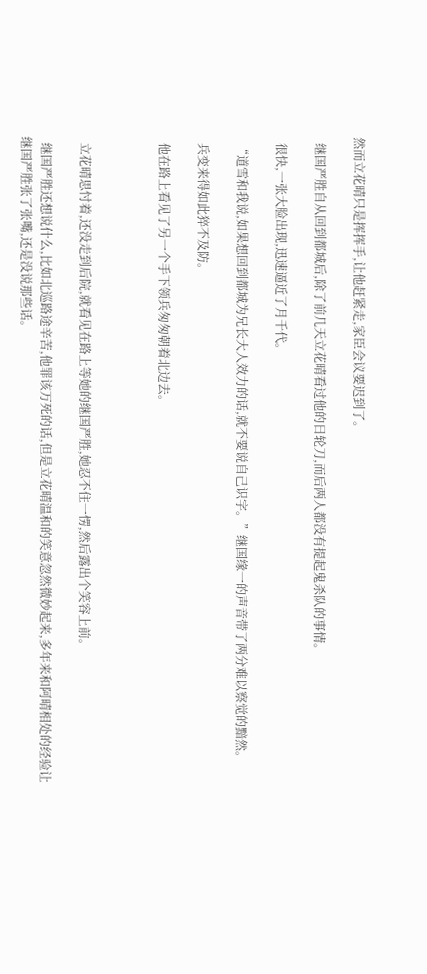然而立花晴只是挥挥手,让他赶紧走,家臣会议要迟到了。

  继国严胜自从回到都城后,除了前几天立花晴看过他的日轮刀,而后两人都没有提起鬼杀队的事情。

  很快,一张大脸出现,迅速逼近了月千代。

  “道雪和我说,如果想回到都城为兄长大人效力的话,就不要说自己识字。”继国缘一的声音带了两分难以察觉的黯然。

  兵变来得如此猝不及防。

  他在路上看见了另一个手下领兵匆匆朝着北边去。



  立花晴思忖着,还没走到后院,就看见在路上等她的继国严胜,她忍不住一愣,然后露出个笑容上前。

  继国严胜还想说什么,比如北巡路途辛苦,他罪该万死的话,但是立花晴温和的笑意忽然微妙起来,多年来和阿晴相处的经验让继国严胜张了张嘴,还是没说那些话。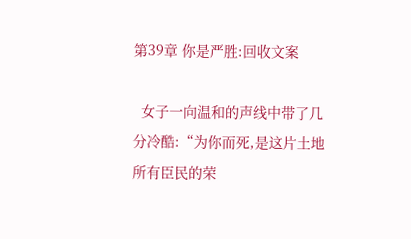第39章 你是严胜:回收文案

  女子一向温和的声线中带了几分冷酷:“为你而死,是这片土地所有臣民的荣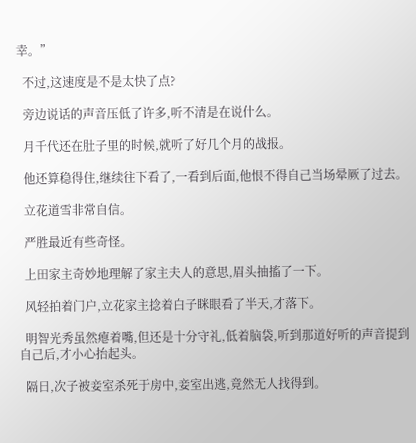幸。”

  不过,这速度是不是太快了点?

  旁边说话的声音压低了许多,听不清是在说什么。

  月千代还在肚子里的时候,就听了好几个月的战报。

  他还算稳得住,继续往下看了,一看到后面,他恨不得自己当场晕厥了过去。

  立花道雪非常自信。

  严胜最近有些奇怪。

  上田家主奇妙地理解了家主夫人的意思,眉头抽搐了一下。

  风轻拍着门户,立花家主捻着白子眯眼看了半天,才落下。

  明智光秀虽然瘪着嘴,但还是十分守礼,低着脑袋,听到那道好听的声音提到自己后,才小心抬起头。

  隔日,次子被妾室杀死于房中,妾室出逃,竟然无人找得到。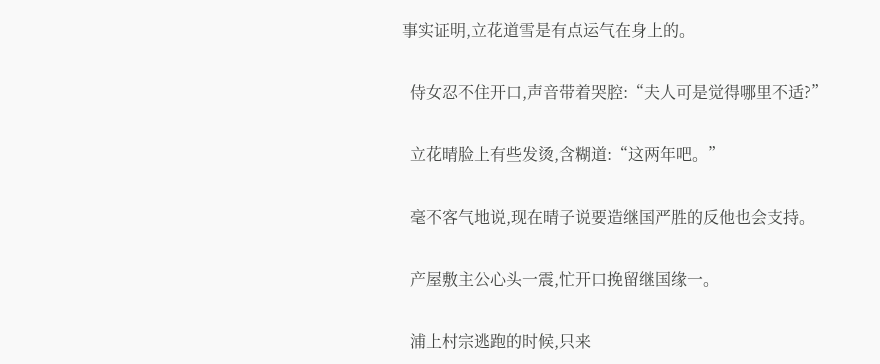事实证明,立花道雪是有点运气在身上的。

  侍女忍不住开口,声音带着哭腔:“夫人可是觉得哪里不适?”

  立花晴脸上有些发烫,含糊道:“这两年吧。”

  毫不客气地说,现在晴子说要造继国严胜的反他也会支持。

  产屋敷主公心头一震,忙开口挽留继国缘一。

  浦上村宗逃跑的时候,只来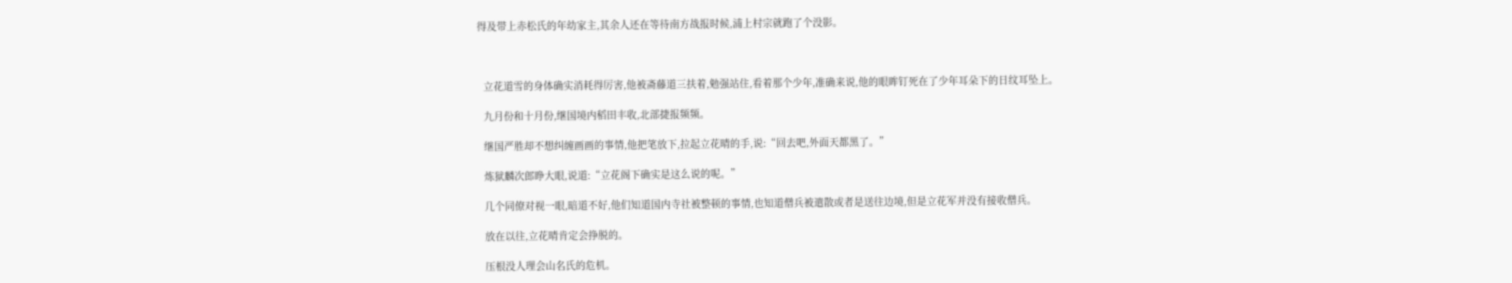得及带上赤松氏的年幼家主,其余人还在等待南方战报时候,浦上村宗就跑了个没影。



  立花道雪的身体确实消耗得厉害,他被斋藤道三扶着,勉强站住,看着那个少年,准确来说,他的眼眸钉死在了少年耳朵下的日纹耳坠上。

  九月份和十月份,继国境内稻田丰收,北部捷报频频。

  继国严胜却不想纠缠画画的事情,他把笔放下,拉起立花晴的手,说:“回去吧,外面天都黑了。”

  炼狱麟次郎睁大眼,说道:“立花阁下确实是这么说的呢。”

  几个同僚对视一眼,暗道不好,他们知道国内寺社被整顿的事情,也知道僧兵被遣散或者是送往边境,但是立花军并没有接收僧兵。

  放在以往,立花晴肯定会挣脱的。

  压根没人理会山名氏的危机。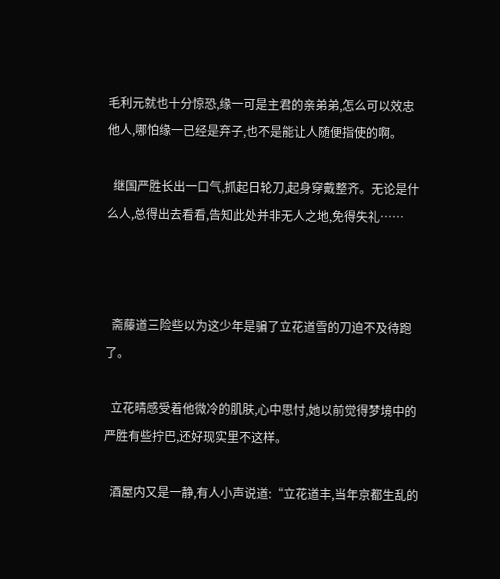毛利元就也十分惊恐,缘一可是主君的亲弟弟,怎么可以效忠他人,哪怕缘一已经是弃子,也不是能让人随便指使的啊。

  继国严胜长出一口气,抓起日轮刀,起身穿戴整齐。无论是什么人,总得出去看看,告知此处并非无人之地,免得失礼……



  斋藤道三险些以为这少年是骗了立花道雪的刀迫不及待跑了。

  立花晴感受着他微冷的肌肤,心中思忖,她以前觉得梦境中的严胜有些拧巴,还好现实里不这样。

  酒屋内又是一静,有人小声说道:“立花道丰,当年京都生乱的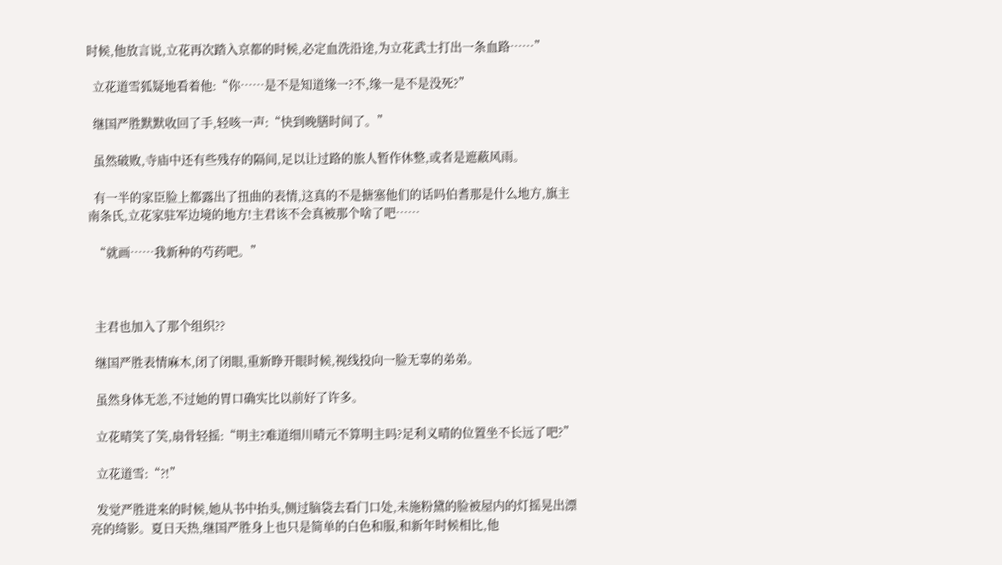时候,他放言说,立花再次踏入京都的时候,必定血洗沿途,为立花武士打出一条血路……”

  立花道雪狐疑地看着他:“你……是不是知道缘一?不,缘一是不是没死?”

  继国严胜默默收回了手,轻咳一声:“快到晚膳时间了。”

  虽然破败,寺庙中还有些残存的隔间,足以让过路的旅人暂作休整,或者是遮蔽风雨。

  有一半的家臣脸上都露出了扭曲的表情,这真的不是搪塞他们的话吗伯耆那是什么地方,旗主南条氏,立花家驻军边境的地方!主君该不会真被那个啥了吧……

  “就画……我新种的芍药吧。”



  主君也加入了那个组织??

  继国严胜表情麻木,闭了闭眼,重新睁开眼时候,视线投向一脸无辜的弟弟。

  虽然身体无恙,不过她的胃口确实比以前好了许多。

  立花晴笑了笑,扇骨轻摇:“明主?难道细川晴元不算明主吗?足利义晴的位置坐不长远了吧?”

  立花道雪:“?!”

  发觉严胜进来的时候,她从书中抬头,侧过脑袋去看门口处,未施粉黛的脸被屋内的灯摇晃出漂亮的绮影。夏日天热,继国严胜身上也只是简单的白色和服,和新年时候相比,他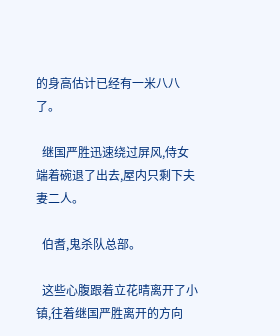的身高估计已经有一米八八了。

  继国严胜迅速绕过屏风,侍女端着碗退了出去,屋内只剩下夫妻二人。

  伯耆,鬼杀队总部。

  这些心腹跟着立花晴离开了小镇,往着继国严胜离开的方向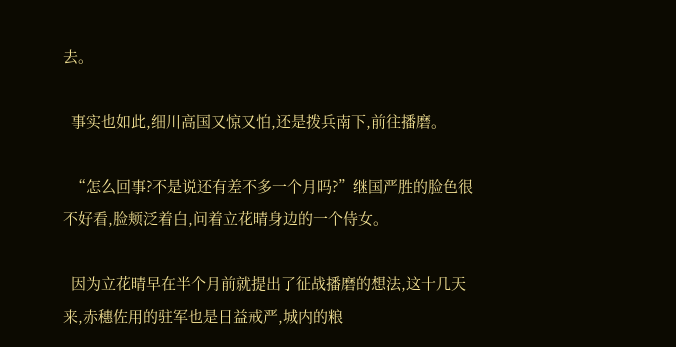去。

  事实也如此,细川高国又惊又怕,还是拨兵南下,前往播磨。

  “怎么回事?不是说还有差不多一个月吗?”继国严胜的脸色很不好看,脸颊泛着白,问着立花晴身边的一个侍女。

  因为立花晴早在半个月前就提出了征战播磨的想法,这十几天来,赤穗佐用的驻军也是日益戒严,城内的粮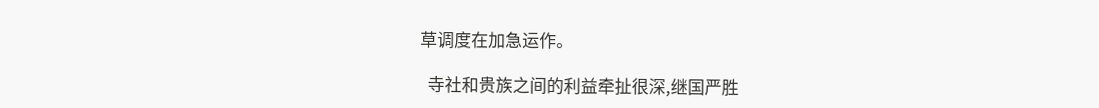草调度在加急运作。

  寺社和贵族之间的利益牵扯很深,继国严胜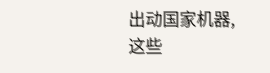出动国家机器,这些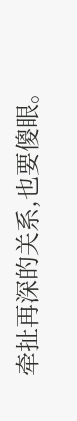牵扯再深的关系,也要傻眼。